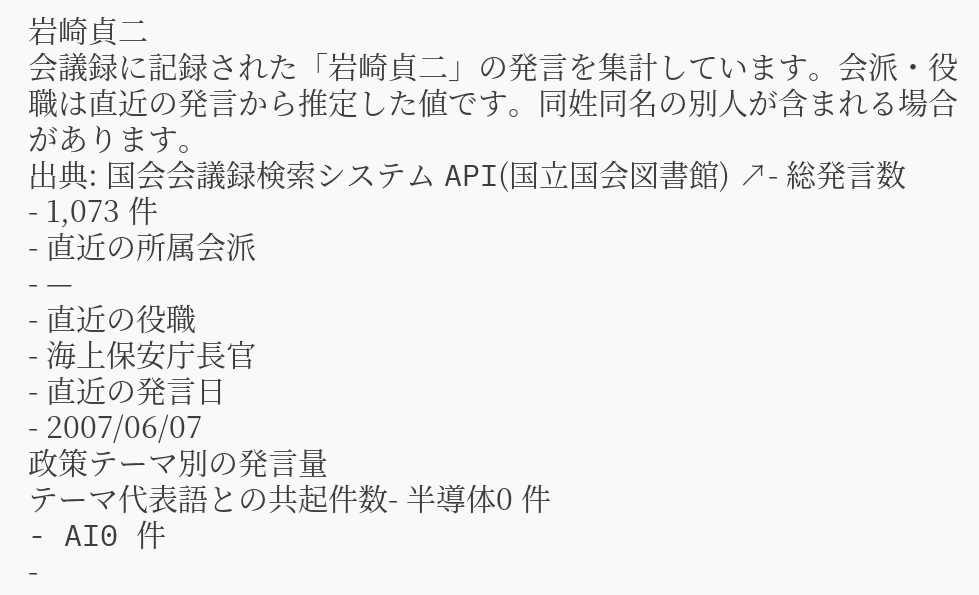岩崎貞二
会議録に記録された「岩崎貞二」の発言を集計しています。会派・役職は直近の発言から推定した値です。同姓同名の別人が含まれる場合があります。
出典: 国会会議録検索システム API(国立国会図書館) ↗- 総発言数
- 1,073 件
- 直近の所属会派
- —
- 直近の役職
- 海上保安庁長官
- 直近の発言日
- 2007/06/07
政策テーマ別の発言量
テーマ代表語との共起件数- 半導体0 件
- AI0 件
-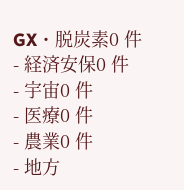GX・脱炭素0 件
- 経済安保0 件
- 宇宙0 件
- 医療0 件
- 農業0 件
- 地方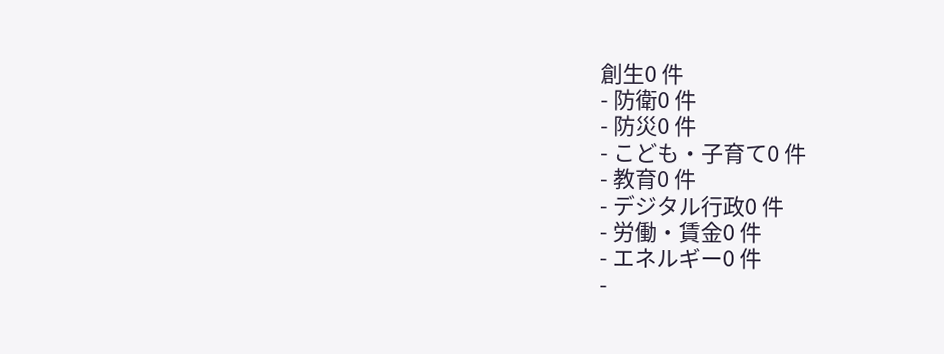創生0 件
- 防衛0 件
- 防災0 件
- こども・子育て0 件
- 教育0 件
- デジタル行政0 件
- 労働・賃金0 件
- エネルギー0 件
-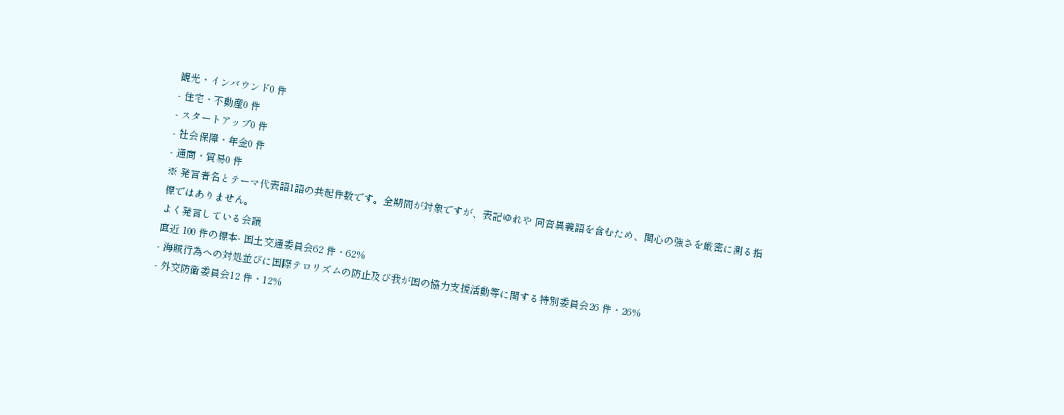観光・インバウンド0 件
- 住宅・不動産0 件
- スタートアップ0 件
- 社会保障・年金0 件
- 通商・貿易0 件
※ 発言者名とテーマ代表語1語の共起件数です。全期間が対象ですが、表記ゆれや 同音異義語を含むため、関心の強さを厳密に測る指標ではありません。
よく発言している会議
直近 100 件の標本- 国土交通委員会62 件・62%
- 海賊行為への対処並びに国際テロリズムの防止及び我が国の協力支援活動等に関する特別委員会26 件・26%
- 外交防衛委員会12 件・12%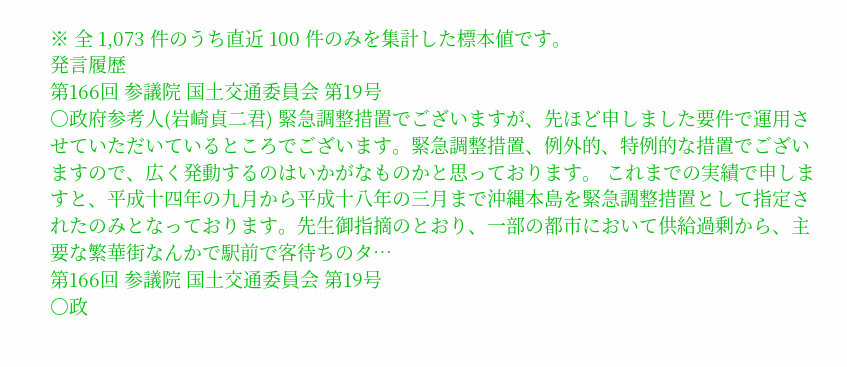※ 全 1,073 件のうち直近 100 件のみを集計した標本値です。
発言履歴
第166回 参議院 国土交通委員会 第19号
○政府参考人(岩崎貞二君) 緊急調整措置でございますが、先ほど申しました要件で運用させていただいているところでございます。緊急調整措置、例外的、特例的な措置でございますので、広く発動するのはいかがなものかと思っております。 これまでの実績で申しますと、平成十四年の九月から平成十八年の三月まで沖縄本島を緊急調整措置として指定されたのみとなっております。先生御指摘のとおり、一部の都市において供給過剰から、主要な繁華街なんかで駅前で客待ちのタ…
第166回 参議院 国土交通委員会 第19号
○政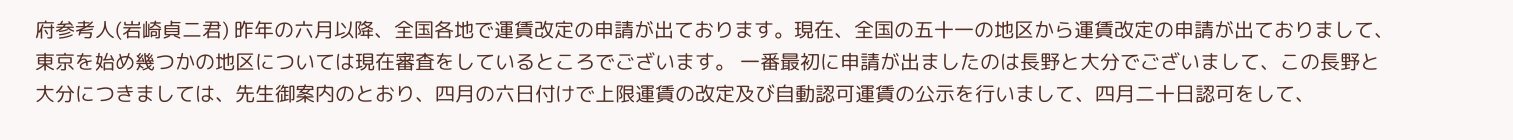府参考人(岩崎貞二君) 昨年の六月以降、全国各地で運賃改定の申請が出ております。現在、全国の五十一の地区から運賃改定の申請が出ておりまして、東京を始め幾つかの地区については現在審査をしているところでございます。 一番最初に申請が出ましたのは長野と大分でございまして、この長野と大分につきましては、先生御案内のとおり、四月の六日付けで上限運賃の改定及び自動認可運賃の公示を行いまして、四月二十日認可をして、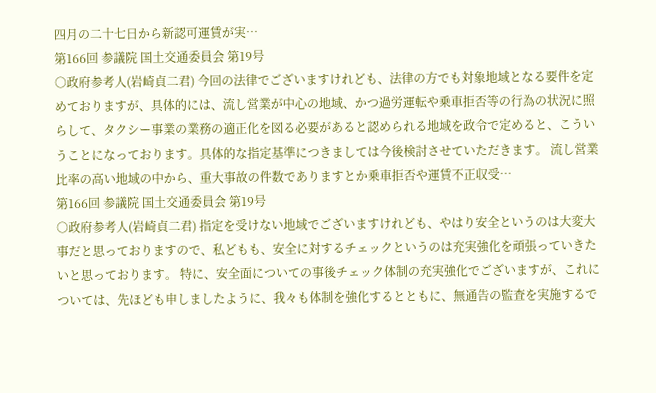四月の二十七日から新認可運賃が実…
第166回 参議院 国土交通委員会 第19号
○政府参考人(岩崎貞二君) 今回の法律でございますけれども、法律の方でも対象地域となる要件を定めておりますが、具体的には、流し営業が中心の地域、かつ過労運転や乗車拒否等の行為の状況に照らして、タクシー事業の業務の適正化を図る必要があると認められる地域を政令で定めると、こういうことになっております。具体的な指定基準につきましては今後検討させていただきます。 流し営業比率の高い地域の中から、重大事故の件数でありますとか乗車拒否や運賃不正収受…
第166回 参議院 国土交通委員会 第19号
○政府参考人(岩崎貞二君) 指定を受けない地域でございますけれども、やはり安全というのは大変大事だと思っておりますので、私どもも、安全に対するチェックというのは充実強化を頑張っていきたいと思っております。 特に、安全面についての事後チェック体制の充実強化でございますが、これについては、先ほども申しましたように、我々も体制を強化するとともに、無通告の監査を実施するで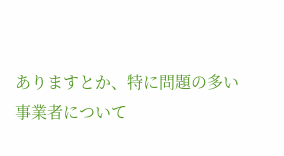ありますとか、特に問題の多い事業者について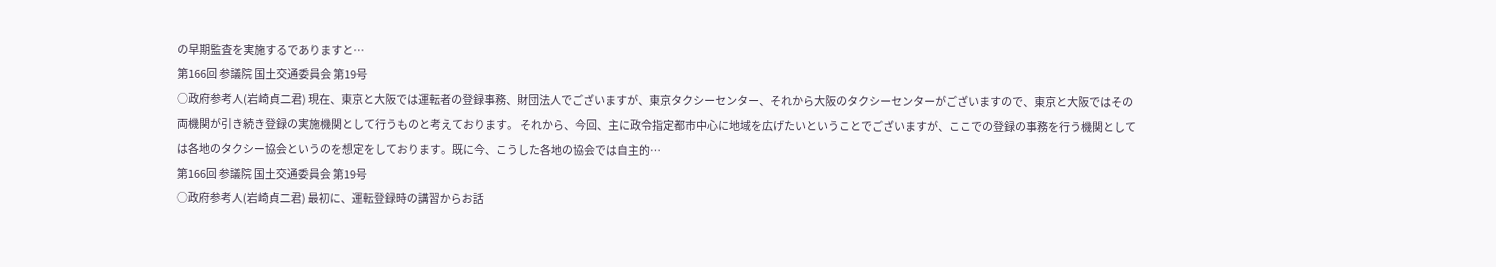の早期監査を実施するでありますと…
第166回 参議院 国土交通委員会 第19号
○政府参考人(岩崎貞二君) 現在、東京と大阪では運転者の登録事務、財団法人でございますが、東京タクシーセンター、それから大阪のタクシーセンターがございますので、東京と大阪ではその両機関が引き続き登録の実施機関として行うものと考えております。 それから、今回、主に政令指定都市中心に地域を広げたいということでございますが、ここでの登録の事務を行う機関としては各地のタクシー協会というのを想定をしております。既に今、こうした各地の協会では自主的…
第166回 参議院 国土交通委員会 第19号
○政府参考人(岩崎貞二君) 最初に、運転登録時の講習からお話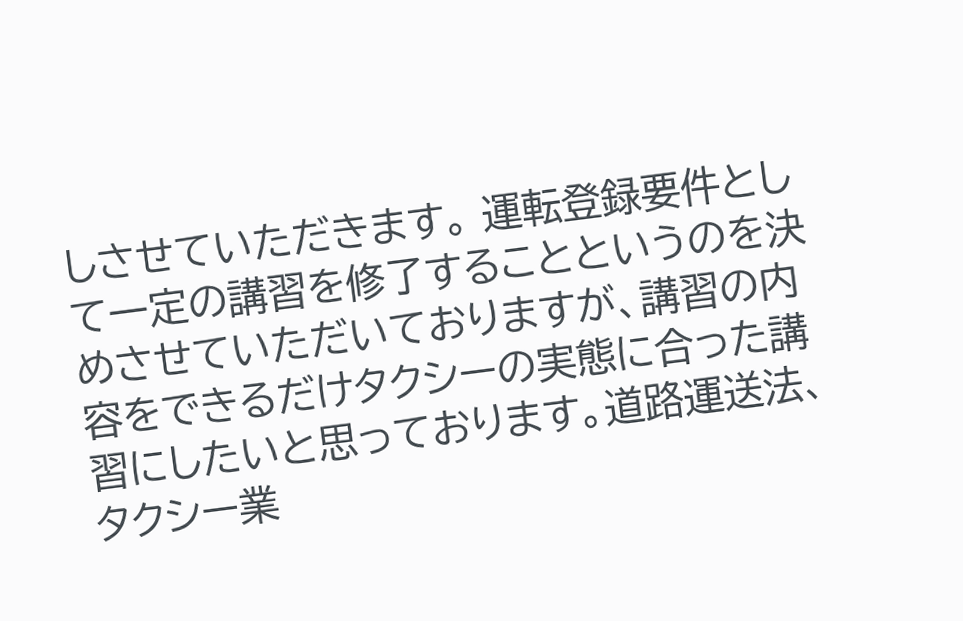しさせていただきます。 運転登録要件として一定の講習を修了することというのを決めさせていただいておりますが、講習の内容をできるだけタクシーの実態に合った講習にしたいと思っております。道路運送法、タクシー業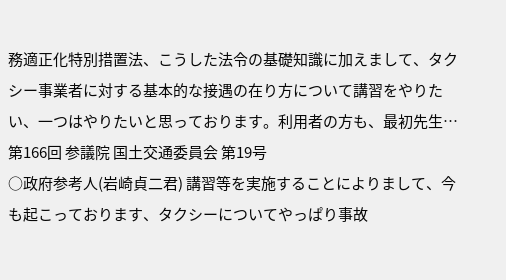務適正化特別措置法、こうした法令の基礎知識に加えまして、タクシー事業者に対する基本的な接遇の在り方について講習をやりたい、一つはやりたいと思っております。利用者の方も、最初先生…
第166回 参議院 国土交通委員会 第19号
○政府参考人(岩崎貞二君) 講習等を実施することによりまして、今も起こっております、タクシーについてやっぱり事故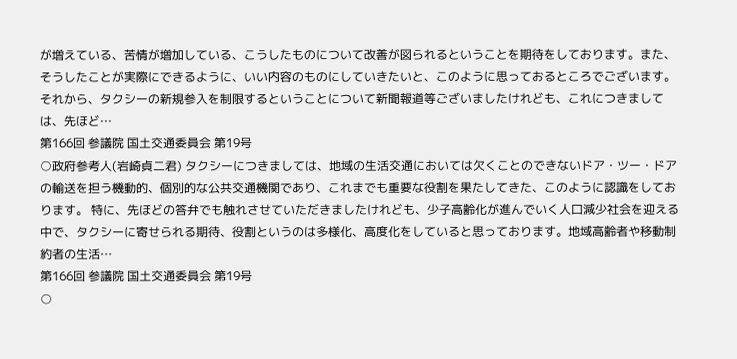が増えている、苦情が増加している、こうしたものについて改善が図られるということを期待をしております。また、そうしたことが実際にできるように、いい内容のものにしていきたいと、このように思っておるところでございます。 それから、タクシーの新規参入を制限するということについて新聞報道等ございましたけれども、これにつきましては、先ほど…
第166回 参議院 国土交通委員会 第19号
○政府参考人(岩崎貞二君) タクシーにつきましては、地域の生活交通においては欠くことのできないドア・ツー・ドアの輸送を担う機動的、個別的な公共交通機関であり、これまでも重要な役割を果たしてきた、このように認識をしております。 特に、先ほどの答弁でも触れさせていただきましたけれども、少子高齢化が進んでいく人口減少社会を迎える中で、タクシーに寄せられる期待、役割というのは多様化、高度化をしていると思っております。地域高齢者や移動制約者の生活…
第166回 参議院 国土交通委員会 第19号
○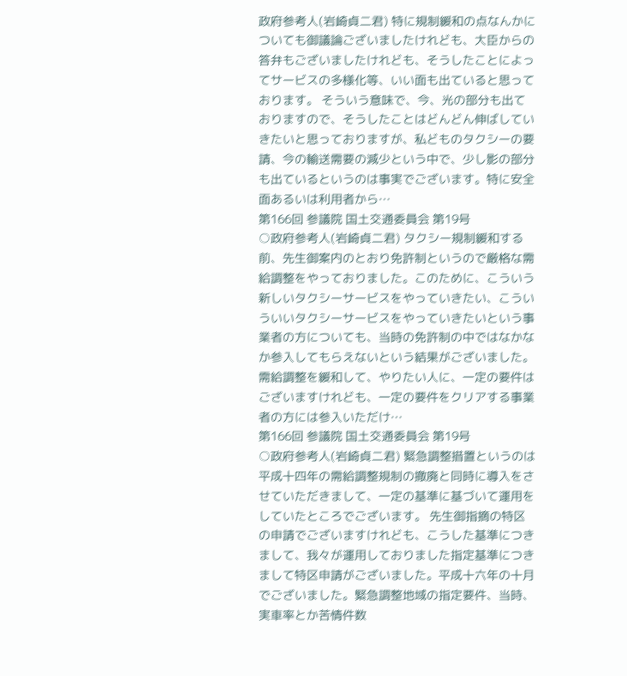政府参考人(岩崎貞二君) 特に規制緩和の点なんかについても御議論ございましたけれども、大臣からの答弁もございましたけれども、そうしたことによってサービスの多様化等、いい面も出ていると思っております。 そういう意味で、今、光の部分も出ておりますので、そうしたことはどんどん伸ばしていきたいと思っておりますが、私どものタクシーの要請、今の輸送需要の減少という中で、少し影の部分も出ているというのは事実でございます。特に安全面あるいは利用者から…
第166回 参議院 国土交通委員会 第19号
○政府参考人(岩崎貞二君) タクシー規制緩和する前、先生御案内のとおり免許制というので厳格な需給調整をやっておりました。このために、こういう新しいタクシーサービスをやっていきたい、こういういいタクシーサービスをやっていきたいという事業者の方についても、当時の免許制の中ではなかなか参入してもらえないという結果がございました。 需給調整を緩和して、やりたい人に、一定の要件はございますけれども、一定の要件をクリアする事業者の方には参入いただけ…
第166回 参議院 国土交通委員会 第19号
○政府参考人(岩崎貞二君) 緊急調整措置というのは平成十四年の需給調整規制の撤廃と同時に導入をさせていただきまして、一定の基準に基づいて運用をしていたところでございます。 先生御指摘の特区の申請でございますけれども、こうした基準につきまして、我々が運用しておりました指定基準につきまして特区申請がございました。平成十六年の十月でございました。緊急調整地域の指定要件、当時、実車率とか苦情件数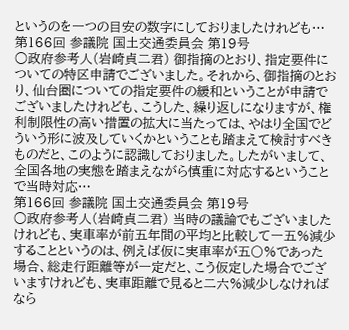というのを一つの目安の数字にしておりましたけれども…
第166回 参議院 国土交通委員会 第19号
○政府参考人(岩崎貞二君) 御指摘のとおり、指定要件についての特区申請でございました。それから、御指摘のとおり、仙台圏についての指定要件の緩和ということが申請でございましたけれども、こうした、繰り返しになりますが、権利制限性の高い措置の拡大に当たっては、やはり全国でどういう形に波及していくかということも踏まえて検討すべきものだと、このように認識しておりました。したがいまして、全国各地の実態を踏まえながら慎重に対応するということで当時対応…
第166回 参議院 国土交通委員会 第19号
○政府参考人(岩崎貞二君) 当時の議論でもございましたけれども、実車率が前五年間の平均と比較して一五%減少することというのは、例えば仮に実車率が五〇%であった場合、総走行距離等が一定だと、こう仮定した場合でございますけれども、実車距離で見ると二六%減少しなければなら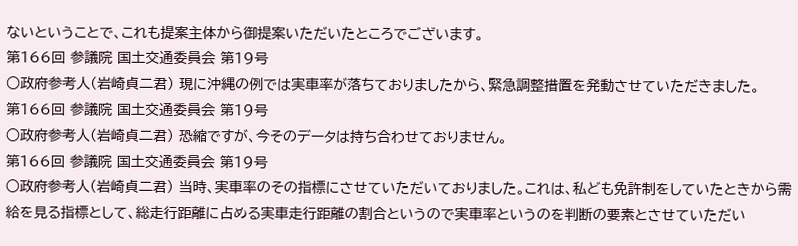ないということで、これも提案主体から御提案いただいたところでございます。
第166回 参議院 国土交通委員会 第19号
○政府参考人(岩崎貞二君) 現に沖縄の例では実車率が落ちておりましたから、緊急調整措置を発動させていただきました。
第166回 参議院 国土交通委員会 第19号
○政府参考人(岩崎貞二君) 恐縮ですが、今そのデータは持ち合わせておりません。
第166回 参議院 国土交通委員会 第19号
○政府参考人(岩崎貞二君) 当時、実車率のその指標にさせていただいておりました。これは、私ども免許制をしていたときから需給を見る指標として、総走行距離に占める実車走行距離の割合というので実車率というのを判断の要素とさせていただい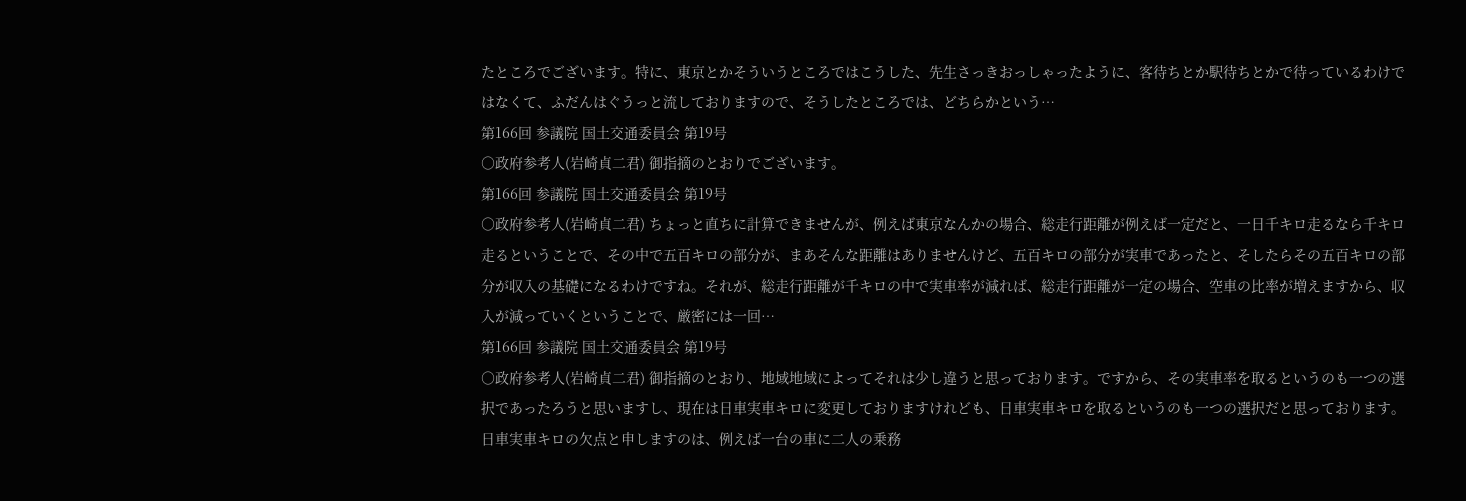たところでございます。特に、東京とかそういうところではこうした、先生さっきおっしゃったように、客待ちとか駅待ちとかで待っているわけではなくて、ふだんはぐうっと流しておりますので、そうしたところでは、どちらかという…
第166回 参議院 国土交通委員会 第19号
○政府参考人(岩崎貞二君) 御指摘のとおりでございます。
第166回 参議院 国土交通委員会 第19号
○政府参考人(岩崎貞二君) ちょっと直ちに計算できませんが、例えば東京なんかの場合、総走行距離が例えば一定だと、一日千キロ走るなら千キロ走るということで、その中で五百キロの部分が、まあそんな距離はありませんけど、五百キロの部分が実車であったと、そしたらその五百キロの部分が収入の基礎になるわけですね。それが、総走行距離が千キロの中で実車率が減れば、総走行距離が一定の場合、空車の比率が増えますから、収入が減っていくということで、厳密には一回…
第166回 参議院 国土交通委員会 第19号
○政府参考人(岩崎貞二君) 御指摘のとおり、地域地域によってそれは少し違うと思っております。ですから、その実車率を取るというのも一つの選択であったろうと思いますし、現在は日車実車キロに変更しておりますけれども、日車実車キロを取るというのも一つの選択だと思っております。 日車実車キロの欠点と申しますのは、例えば一台の車に二人の乗務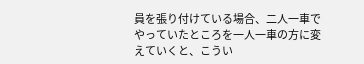員を張り付けている場合、二人一車でやっていたところを一人一車の方に変えていくと、こうい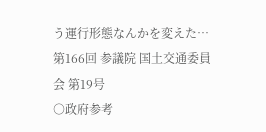う運行形態なんかを変えた…
第166回 参議院 国土交通委員会 第19号
○政府参考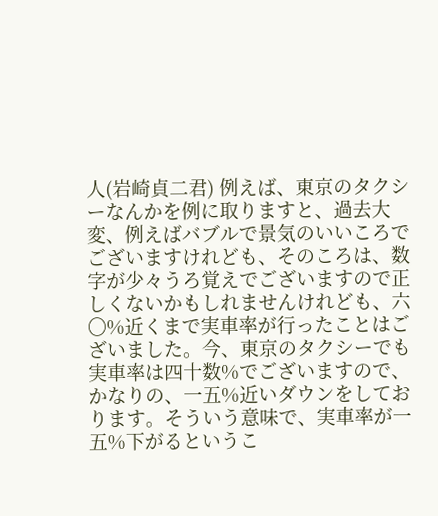人(岩崎貞二君) 例えば、東京のタクシーなんかを例に取りますと、過去大変、例えばバブルで景気のいいころでございますけれども、そのころは、数字が少々うろ覚えでございますので正しくないかもしれませんけれども、六〇%近くまで実車率が行ったことはございました。今、東京のタクシーでも実車率は四十数%でございますので、かなりの、一五%近いダウンをしております。そういう意味で、実車率が一五%下がるというこ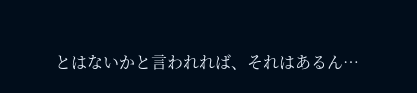とはないかと言われれば、それはあるん…